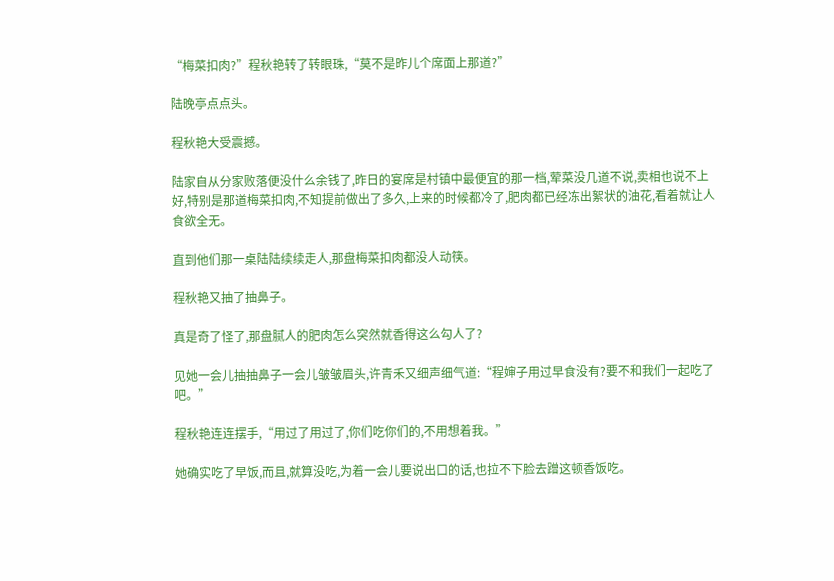“梅菜扣肉?”程秋艳转了转眼珠,“莫不是昨儿个席面上那道?”

陆晚亭点点头。

程秋艳大受震撼。

陆家自从分家败落便没什么余钱了,昨日的宴席是村镇中最便宜的那一档,荤菜没几道不说,卖相也说不上好,特别是那道梅菜扣肉,不知提前做出了多久,上来的时候都冷了,肥肉都已经冻出絮状的油花,看着就让人食欲全无。

直到他们那一桌陆陆续续走人,那盘梅菜扣肉都没人动筷。

程秋艳又抽了抽鼻子。

真是奇了怪了,那盘腻人的肥肉怎么突然就香得这么勾人了?

见她一会儿抽抽鼻子一会儿皱皱眉头,许青禾又细声细气道:“程婶子用过早食没有?要不和我们一起吃了吧。”

程秋艳连连摆手,“用过了用过了,你们吃你们的,不用想着我。”

她确实吃了早饭,而且,就算没吃,为着一会儿要说出口的话,也拉不下脸去蹭这顿香饭吃。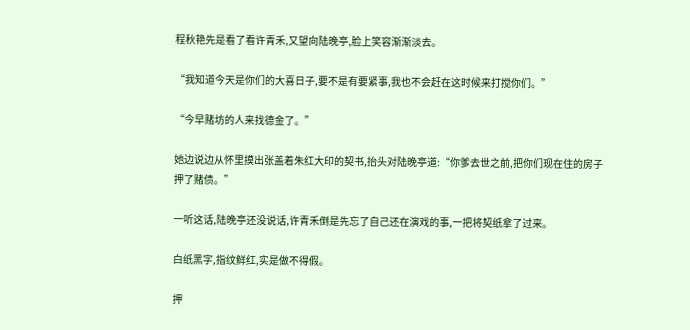程秋艳先是看了看许青禾,又望向陆晚亭,脸上笑容渐渐淡去。

“我知道今天是你们的大喜日子,要不是有要紧事,我也不会赶在这时候来打搅你们。”

“今早赌坊的人来找德金了。”

她边说边从怀里摸出张盖着朱红大印的契书,抬头对陆晚亭道:“你爹去世之前,把你们现在住的房子押了赌债。”

一听这话,陆晚亭还没说话,许青禾倒是先忘了自己还在演戏的事,一把将契纸拿了过来。

白纸黑字,指纹鲜红,实是做不得假。

押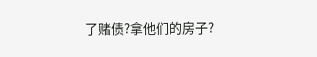了赌债?拿他们的房子?